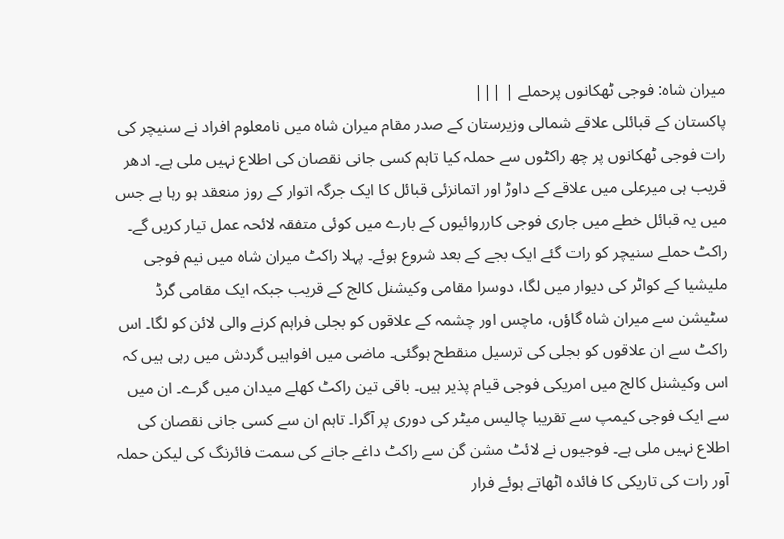میران شاہ: فوجی ٹھکانوں پرحملے | |||
پاکستان کے قبائلی علاقے شمالی وزیرستان کے صدر مقام میران شاہ میں نامعلوم افراد نے سنیچر کی رات فوجی ٹھکانوں پر چھ راکٹوں سے حملہ کیا تاہم کسی جانی نقصان کی اطلاع نہیں ملی ہے۔ ادھر قریب ہی میرعلی میں علاقے کے داوڑ اور اتمانزئی قبائل کا ایک جرگہ اتوار کے روز منعقد ہو رہا ہے جس میں یہ قبائل خطے میں جاری فوجی کارروائیوں کے بارے میں کوئی متفقہ لائحہ عمل تیار کریں گے۔ راکٹ حملے سنیچر کو رات گئے ایک بجے کے بعد شروع ہوئے۔ پہلا راکٹ میران شاہ میں نیم فوجی ملیشیا کے کواٹر کی دیوار میں لگا، دوسرا مقامی وکیشنل کالج کے قریب جبکہ ایک مقامی گرڈ سٹیشن سے میران شاہ گاؤں، ماچس اور چشمہ کے علاقوں کو بجلی فراہم کرنے والی لائن کو لگا۔ اس راکٹ سے ان علاقوں کو بجلی کی ترسیل منقطح ہوگئی۔ ماضی میں افواہیں گردش میں رہی ہیں کہ اس وکیشنل کالج میں امریکی فوجی قیام پذیر ہیں۔ باقی تین راکٹ کھلے میدان میں گرے۔ ان میں سے ایک فوجی کیمپ سے تقریبا چالیس میٹر کی دوری پر آگرا۔ تاہم ان سے کسی جانی نقصان کی اطلاع نہیں ملی ہے۔ فوجیوں نے لائٹ مشن گن سے راکٹ داغے جانے کی سمت فائرنگ کی لیکن حملہ آور رات کی تاریکی کا فائدہ اٹھاتے ہوئے فرار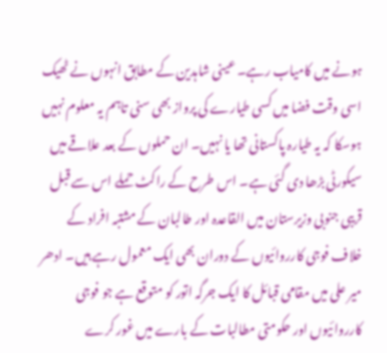ہونے میں کامیاب رہے۔ عینی شاہدین کے مطابق انہوں نے ٹھیک اسی وقت فضا میں کسی طیارے کی پرواز بھی سنی تاہم یہ معلوم نہیں ہوسکا کہ یہ طیارہ پاکستانی تھا یا نہیں۔ ان حملوں کے بعد علاقے میں سیکورٹی بڑھا دی گئی ہے۔ اس طرح کے راکٹ حملے اس سے قبل قریبی جنوبی وزیرستان میں القاعدہ اور طالبان کے مشتبہ افراد کے خلاف فوجی کارروائیوں کے دوران بھی ایک معمول رہے ہیں۔ ادھر میر علی میں مقامی قبائل کا ایک جرگہ اتور کو متوقع ہے جو فوجی کارروائیوں اور حکومتی مطالبات کے بارے میں غور کرے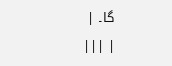گا۔ |
| |||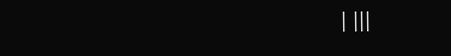| |||